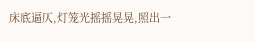床底逼仄,灯笼光摇摇晃晃,照出一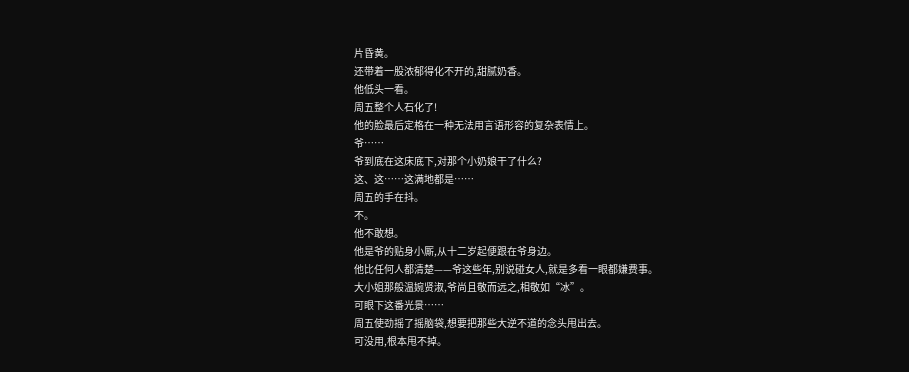片昏黄。
还带着一股浓郁得化不开的,甜腻奶香。
他低头一看。
周五整个人石化了!
他的脸最后定格在一种无法用言语形容的复杂表情上。
爷……
爷到底在这床底下,对那个小奶娘干了什么?
这、这……这满地都是……
周五的手在抖。
不。
他不敢想。
他是爷的贴身小厮,从十二岁起便跟在爷身边。
他比任何人都清楚——爷这些年,别说碰女人,就是多看一眼都嫌费事。
大小姐那般温婉贤淑,爷尚且敬而远之,相敬如“冰”。
可眼下这番光景……
周五使劲摇了摇脑袋,想要把那些大逆不道的念头甩出去。
可没用,根本甩不掉。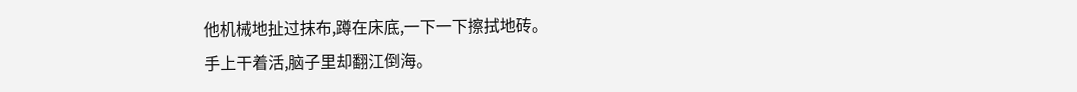他机械地扯过抹布,蹲在床底,一下一下擦拭地砖。
手上干着活,脑子里却翻江倒海。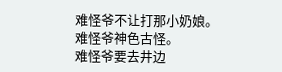难怪爷不让打那小奶娘。
难怪爷神色古怪。
难怪爷要去井边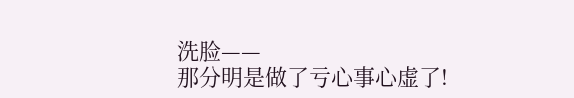洗脸——
那分明是做了亏心事心虚了!